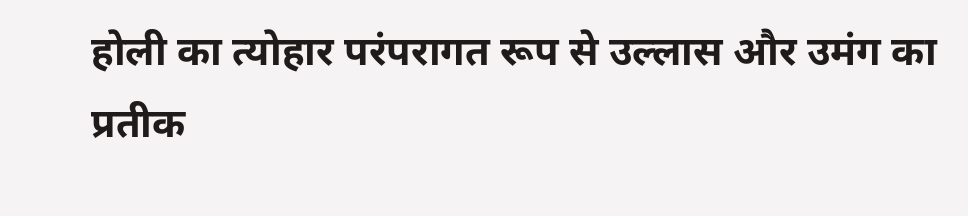होली का त्योहार परंपरागत रूप से उल्लास और उमंग का प्रतीक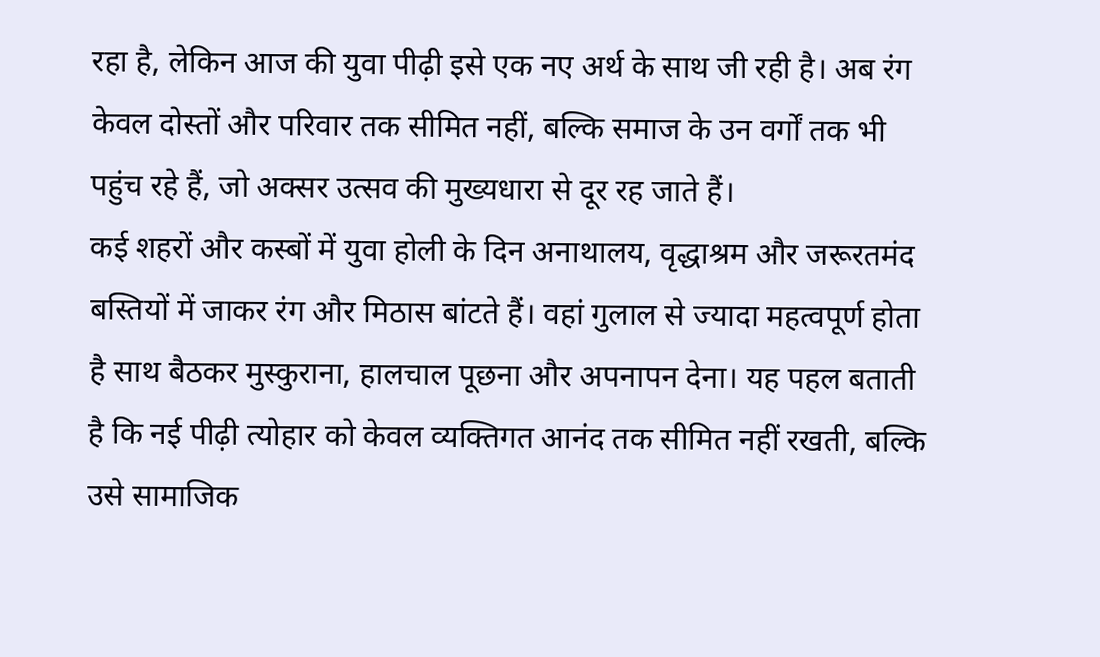रहा है, लेकिन आज की युवा पीढ़ी इसे एक नए अर्थ के साथ जी रही है। अब रंग केवल दोस्तों और परिवार तक सीमित नहीं, बल्कि समाज के उन वर्गों तक भी पहुंच रहे हैं, जो अक्सर उत्सव की मुख्यधारा से दूर रह जाते हैं।
कई शहरों और कस्बों में युवा होली के दिन अनाथालय, वृद्धाश्रम और जरूरतमंद बस्तियों में जाकर रंग और मिठास बांटते हैं। वहां गुलाल से ज्यादा महत्वपूर्ण होता है साथ बैठकर मुस्कुराना, हालचाल पूछना और अपनापन देना। यह पहल बताती है कि नई पीढ़ी त्योहार को केवल व्यक्तिगत आनंद तक सीमित नहीं रखती, बल्कि उसे सामाजिक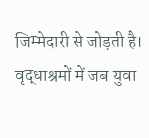जिम्मेदारी से जोड़ती है।
वृद्धाश्रमों में जब युवा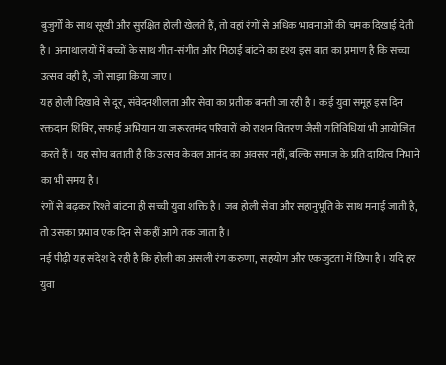बुजुर्गों के साथ सूखी और सुरक्षित होली खेलते हैं, तो वहां रंगों से अधिक भावनाओं की चमक दिखाई देती है। अनाथालयों में बच्चों के साथ गीत-संगीत और मिठाई बांटने का दृश्य इस बात का प्रमाण है कि सच्चा उत्सव वही है, जो साझा किया जाए।
यह होली दिखावे से दूर, संवेदनशीलता और सेवा का प्रतीक बनती जा रही है। कई युवा समूह इस दिन रक्तदान शिविर, सफाई अभियान या जरूरतमंद परिवारों को राशन वितरण जैसी गतिविधियां भी आयोजित करते हैं। यह सोच बताती है कि उत्सव केवल आनंद का अवसर नहीं, बल्कि समाज के प्रति दायित्व निभाने का भी समय है।
रंगों से बढ़कर रिश्ते बांटना ही सच्ची युवा शक्ति है। जब होली सेवा और सहानुभूति के साथ मनाई जाती है, तो उसका प्रभाव एक दिन से कहीं आगे तक जाता है।
नई पीढ़ी यह संदेश दे रही है कि होली का असली रंग करुणा, सहयोग और एकजुटता में छिपा है। यदि हर युवा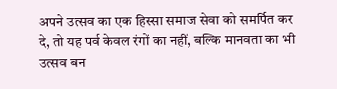अपने उत्सव का एक हिस्सा समाज सेवा को समर्पित कर दे, तो यह पर्व केवल रंगों का नहीं, बल्कि मानवता का भी उत्सव बन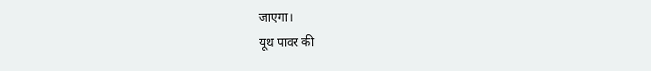जाएगा।
यूथ पावर की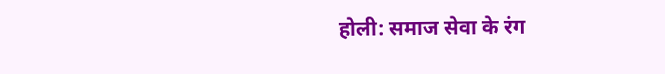होली: समाज सेवा के रंग